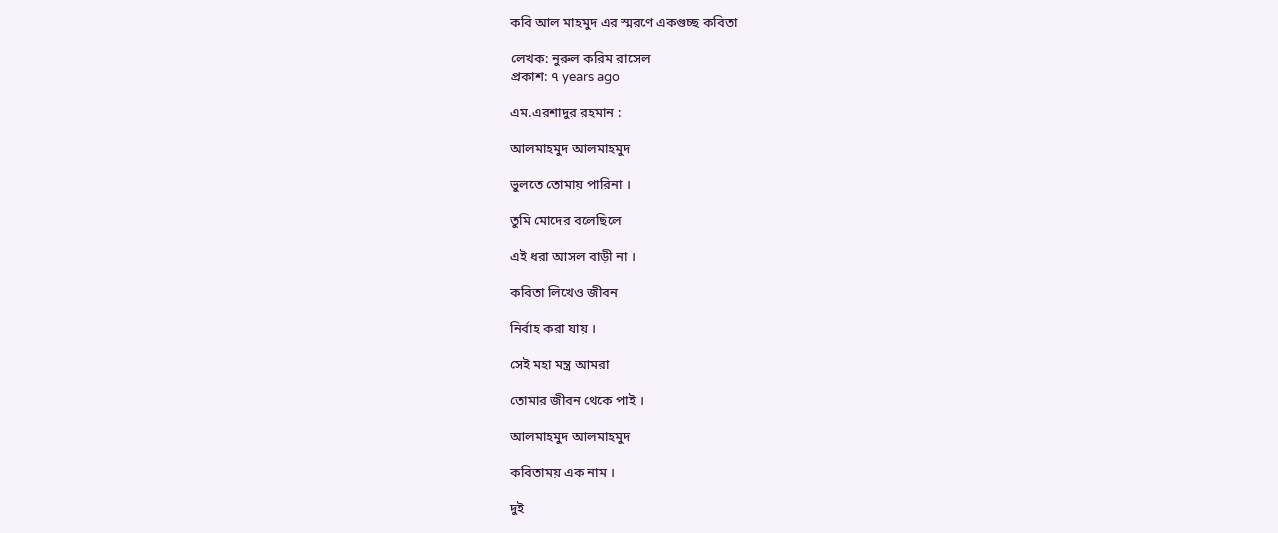কবি আল মাহমুদ এর স্মরণে একগুচ্ছ কবিতা

লেখক: নুরুল করিম রাসেল
প্রকাশ: ৭ years ago

এম.এরশাদুর রহমান :

আলমাহমুদ আলমাহমুদ

ভুলতে তোমায় পারিনা ।

তুমি মোদের বলেছিলে

এই ধরা আসল বাড়ী না ।

কবিতা লিখেও জীবন

নির্বাহ করা যায় ।

সেই মহা মন্ত্র আমরা

তোমার জীবন থেকে পাই ।

আলমাহমুদ আলমাহমুদ

কবিতাময় এক নাম ।

দুই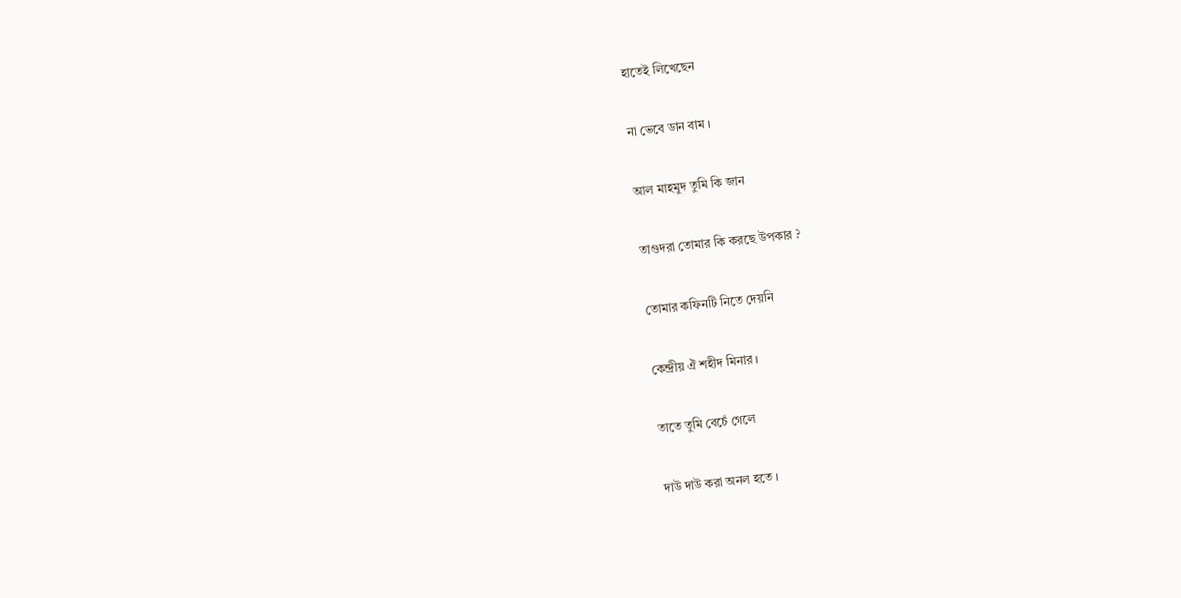হাতেই লিখেছেন

না ভেবে ডান বাম ।

আল মাহমুদ তুমি কি জান

তাগুদরা তোমার কি করছে উপকার ?

তোমার কফিনটি নিতে দেয়নি

কেন্দ্রীয় ঐ শহীদ মিনার ।

তাতে তুমি বেচেঁ গেলে

দাউ দাউ করা অনল হতে ।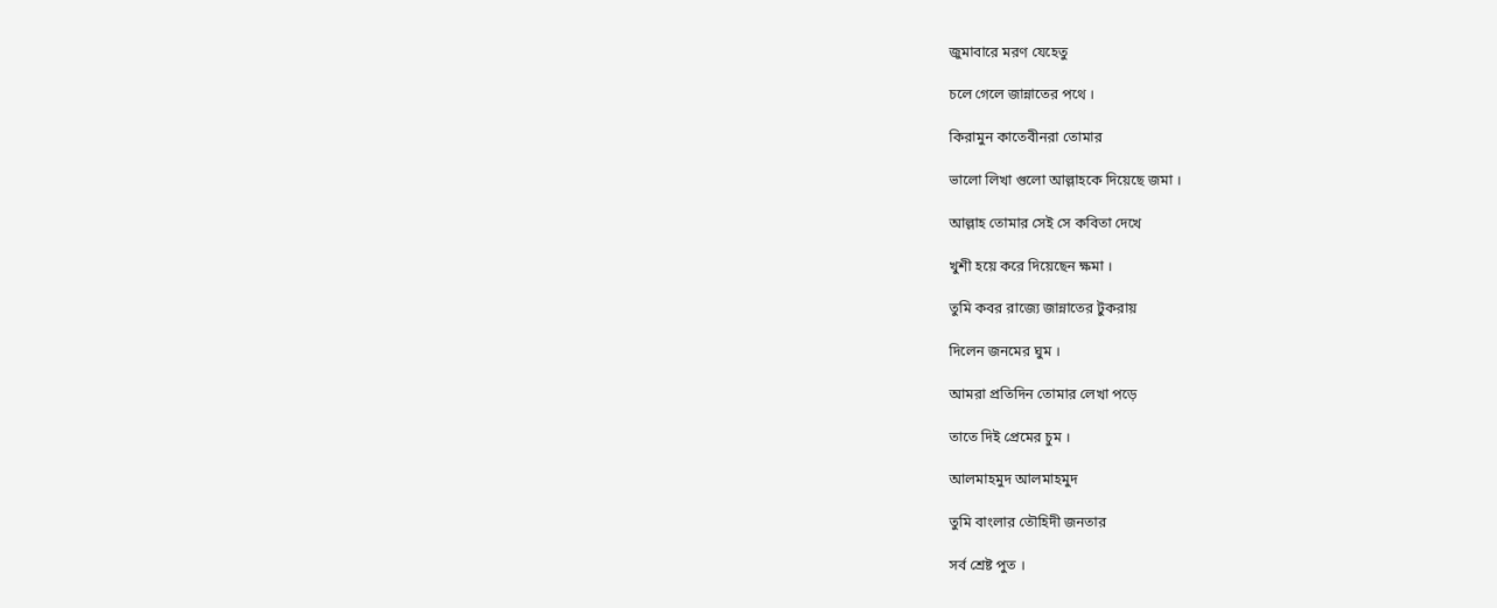জুমাবারে মরণ যেহেতু

চলে গেলে জান্নাতের পথে ।

কিরামুন কাতেবীনরা তোমার

ভালো লিখা গুলো আল্লাহকে দিয়েছে জমা ।

আল্লাহ তোমার সেই সে কবিতা দেখে

খুশী হয়ে করে দিয়েছেন ক্ষমা ।

তুমি কবর রাজ্যে জান্নাতের টুকরায়

দিলেন জনমের ঘুম ।

আমরা প্রতিদিন তোমার লেখা পড়ে

তাতে দিই প্রেমের চুম ।

আলমাহমুদ আলমাহমুদ

তুমি বাংলার তৌহিদী জনতার

সর্ব শ্রেষ্ট পুত ।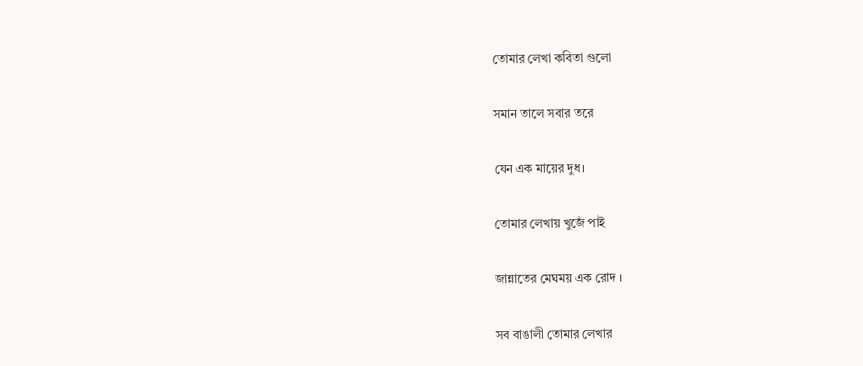তোমার লেখা কবিতা গুলো

সমান তালে সবার তরে

যেন এক মায়ের দুধ।

তোমার লেখায় খুজেঁ পাই

জান্নাতের মেঘময় এক রোদ ।

সব বাঙালী তোমার লেখার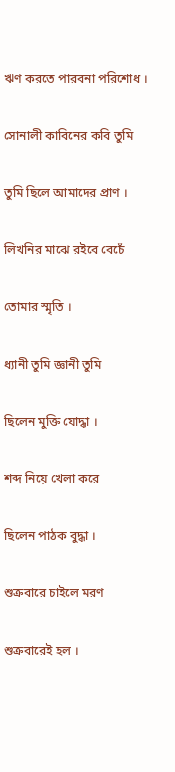ঋণ করতে পারবনা পরিশোধ ।

সোনালী কাবিনের কবি তুমি

তুমি ছিলে আমাদের প্রাণ ।

লিখনির মাঝে রইবে বেচেঁ

তোমার স্মৃতি ।

ধ্যানী তুমি জ্ঞানী তুমি

ছিলেন মুক্তি যোদ্ধা ।

শব্দ নিয়ে খেলা করে

ছিলেন পাঠক বুদ্ধা ।

শুক্রবারে চাইলে মরণ

শুক্রবারেই হল ।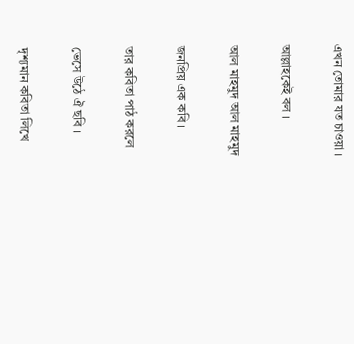এখন তোমার যত চাওয়া ।

আল্লাহকেই বল ।

আল মাহমুদ আল মাহমুদ

জনপ্রিয় এক কবি ।

তার কবিতা পাঠ করলে

ভেসে উঠে ঐ ছবি ।

দৃশ্যমান কবিতা লিখে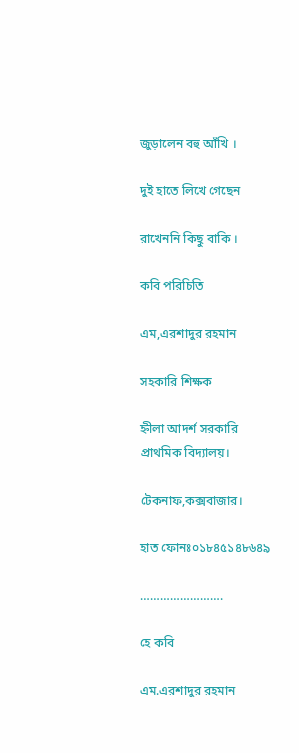জুড়ালেন বহু আঁখি ।

দুই হাতে লিখে গেছেন

রাখেননি কিছু বাকি ।

কবি পরিচিতি

এম,এরশাদুর রহমান

সহকারি শিক্ষক

হ্নীলা আদর্শ সরকারি প্রাথমিক বিদ্যালয়।

টেকনাফ,কক্সবাজার।

হাত ফোনঃ০১৮৪৫১৪৮৬৪৯

…………………….

হে কবি

এম.এরশাদুর রহমান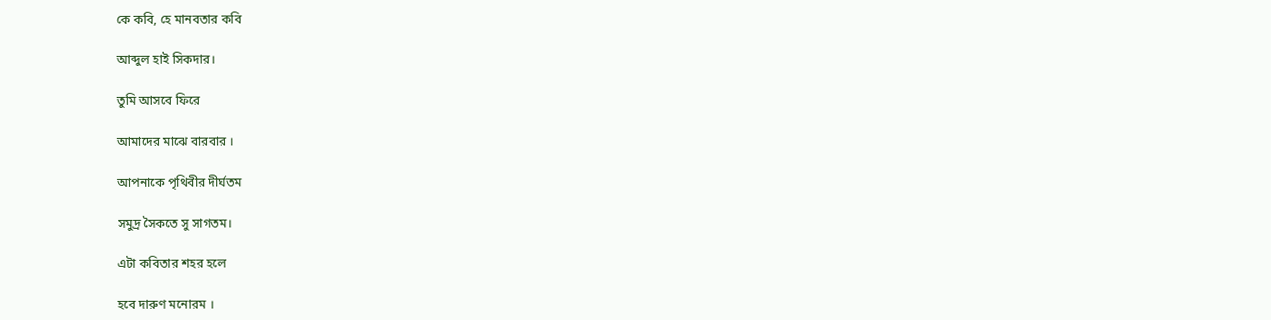কে কবি, হে মানবতার কবি

আব্দুল হাই সিকদার।

তুমি আসবে ফিরে

আমাদের মাঝে বারবার ।

আপনাকে পৃথিবীর দীর্ঘতম

সমুদ্র সৈকতে সু সাগতম।

এটা কবিতার শহর হলে

হবে দারুণ মনোরম ।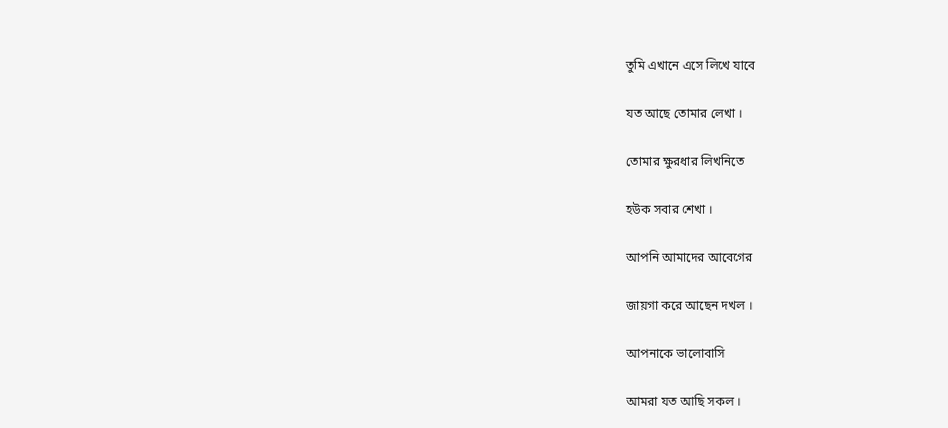তুমি এখানে এসে লিখে যাবে

যত আছে তোমার লেখা ।

তোমার ক্ষুরধার লিখনিতে

হউক সবার শেখা ।

আপনি আমাদের আবেগের

জায়গা করে আছেন দখল ।

আপনাকে ভালোবাসি

আমরা যত আছি সকল ।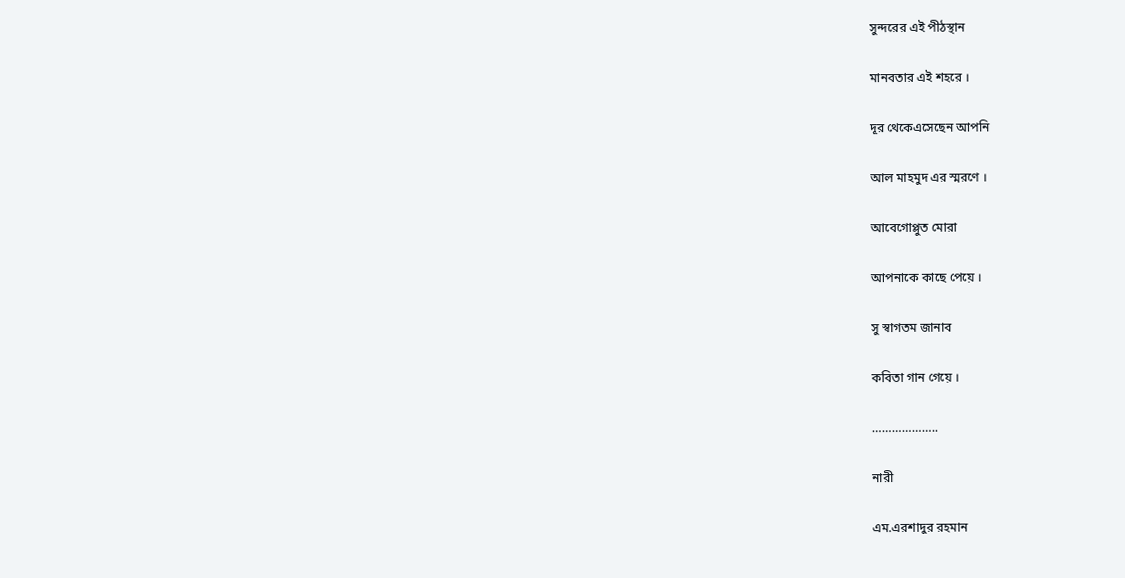সুন্দরের এই পীঠস্থান

মানবতার এই শহরে ।

দূর থেকেএসেছেন আপনি

আল মাহমুদ এর স্মরণে ।

আবেগোপ্লুত মোরা

আপনাকে কাছে পেয়ে ।

সু স্বাগতম জানাব

কবিতা গান গেয়ে ।

………………..

নারী

এম.এরশাদুর রহমান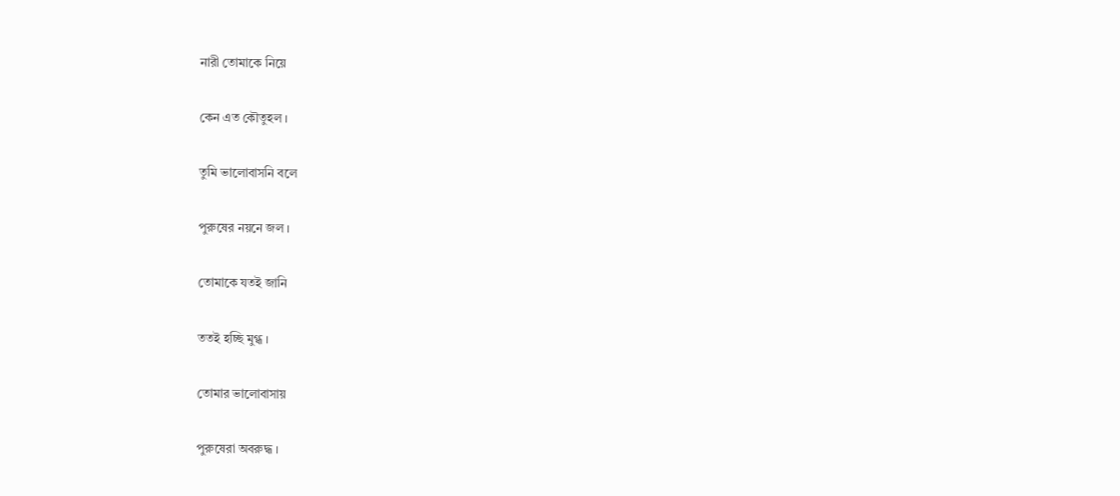নারী তোমাকে নিয়ে

কেন এত কৌতুহল ।

তুমি ভালোবাসনি বলে

পুরুষের নয়নে জল ।

তোমাকে যতই জানি

ততই হচ্ছি মুগ্ধ ।

তোমার ভালোবাসায়

পুরুষেরা অবরুদ্ধ ।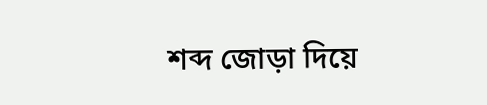শব্দ জোড়া দিয়ে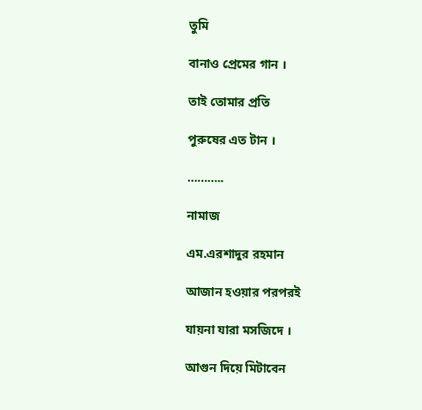তুমি

বানাও প্রেমের গান ।

তাই তোমার প্রতি

পুরুষের এত টান ।

………..

নামাজ

এম.এরশাদুর রহমান

আজান হওয়ার পরপরই

যায়না যারা মসজিদে ।

আগুন দিয়ে মিটাবেন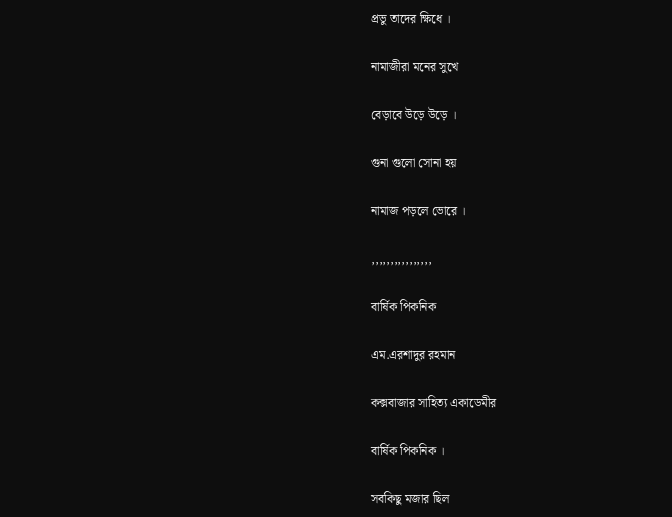প্রভু তাদের ক্ষিধে ।

নামাজীরা মনের সুখে

বেড়াবে উড়ে উড়ে ।

গুনা গুলো সোনা হয়

নামাজ পড়লে ভোরে ।

,,,,,,,,,,,,,,,,

বার্ষিক পিকনিক

এম.এরশাদুর রহমান

কক্সবাজার সাহিত্য একাডেমীর

বার্ষিক পিকনিক ।

সবকিছু মজার ছিল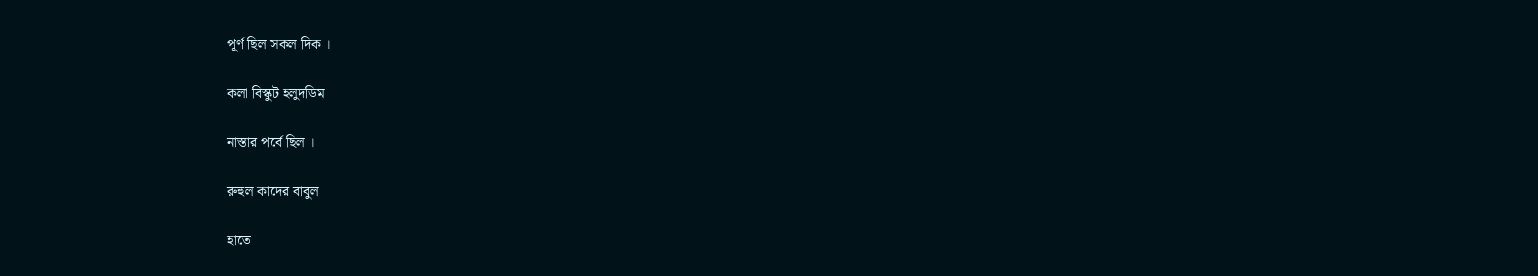পূর্ণ ছিল সকল দিক ।

কলা বিস্কুট হলুদডিম

নাস্তার পর্বে ছিল ।

রুহুল কাদের বাবুল

হাতে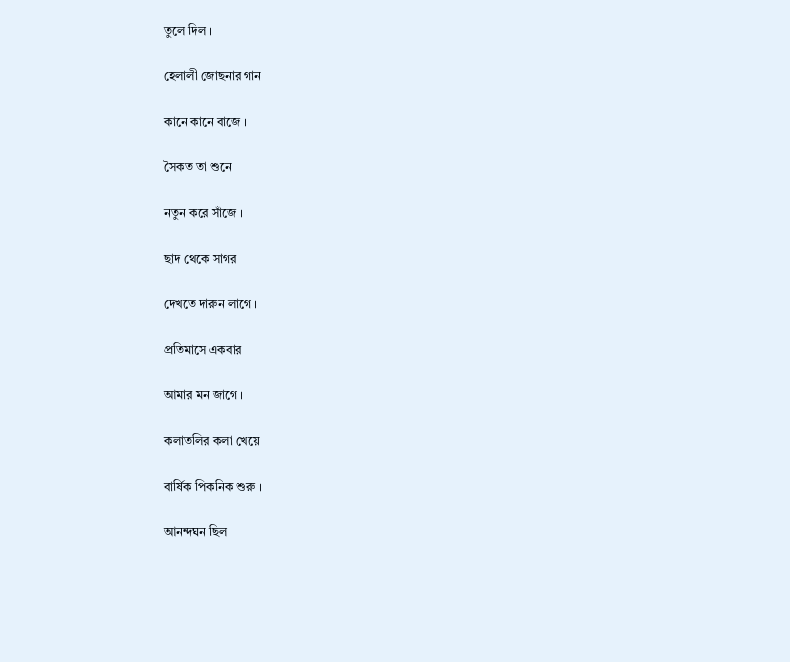তুলে দিল ।

হেলালী জোছনার গান

কানে কানে বাজে ।

সৈকত তা শুনে

নতুন করে সাঁজে ।

ছাদ থেকে সাগর

দেখতে দারুন লাগে ।

প্রতিমাসে একবার

আমার মন জাগে ।

কলাতলির কলা খেয়ে

বার্ষিক পিকনিক শুরু ।

আনন্দঘন ছিল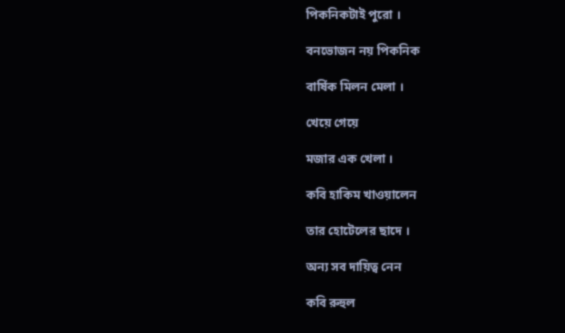পিকনিকটাই পুরো ।

বনভোজন নয় পিকনিক

বার্ষিক মিলন মেলা ।

খেয়ে গেয়ে

মজার এক খেলা ।

কবি হাকিম খাওয়ালেন

তার হোটেলের ছাদে ।

অন্য সব দায়িত্ব নেন

কবি রুহুল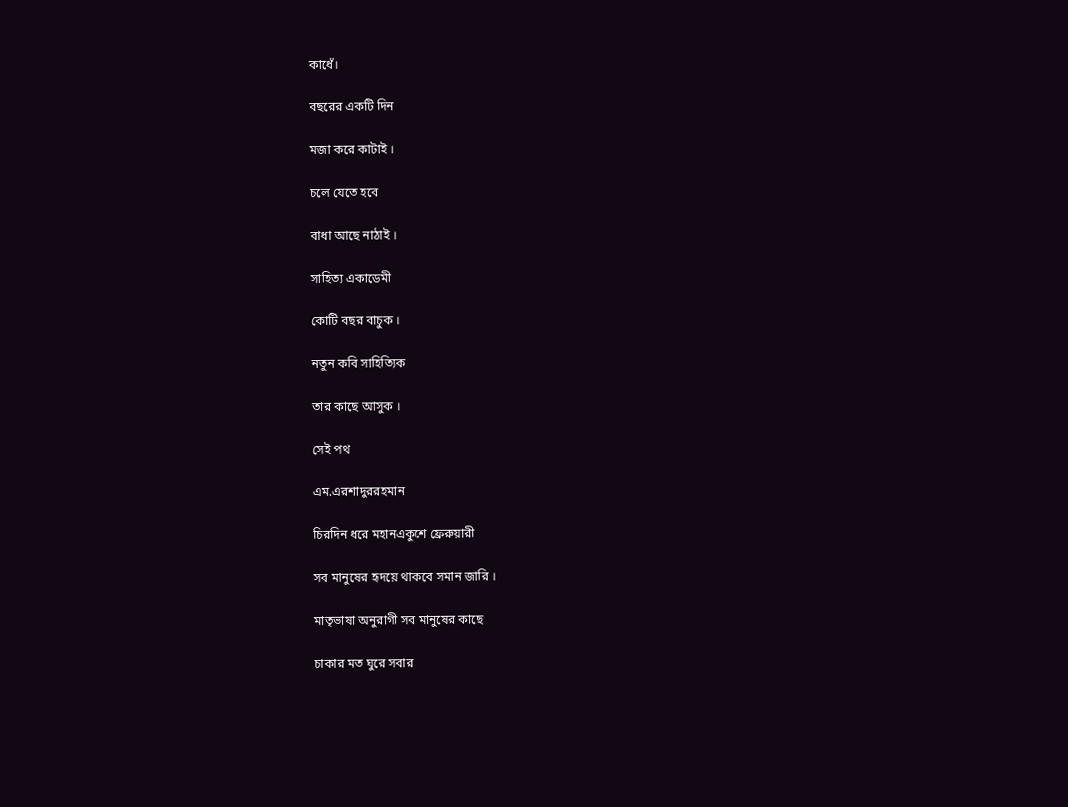কাধেঁ।

বছরের একটি দিন

মজা করে কাটাই ।

চলে যেতে হবে

বাধা আছে নাঠাই ।

সাহিত্য একাডেমী

কোটি বছর বাচুক ।

নতুন কবি সাহিত্যিক

তার কাছে আসুক ।

সেই পথ

এম.এরশাদুররহমান

চিরদিন ধরে মহানএকুশে ফ্রেরুয়ারী

সব মানুষের হৃদয়ে থাকবে সমান জারি ।

মাতৃভাষা অনুরাগী সব মানুষের কাছে

চাকার মত ঘুরে সবার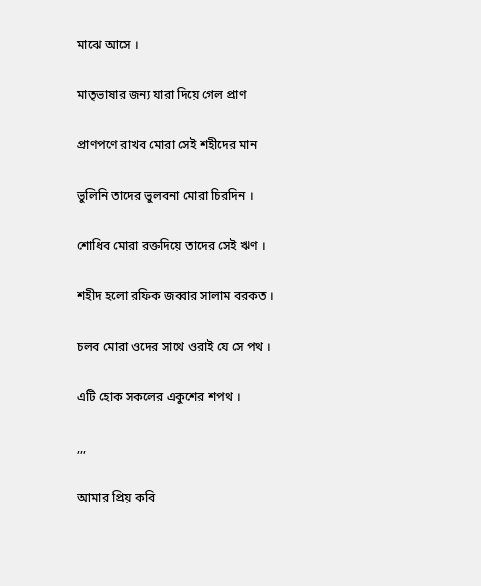মাঝে আসে ।

মাতৃভাষার জন্য যারা দিয়ে গেল প্রাণ

প্রাণপণে রাখব মোরা সেই শহীদের মান

ভুলিনি তাদের ভুলবনা মোরা চিরদিন ।

শোধিব মোরা রক্তদিয়ে তাদের সেই ঋণ ।

শহীদ হলো রফিক জব্বার সালাম বরকত ।

চলব মোরা ওদের সাথে ওরাই যে সে পথ ।

এটি হোক সকলের একুশের শপথ ।

,,,

আমার প্রিয় কবি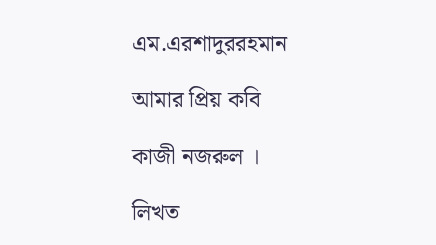এম.এরশাদুররহমান

আমার প্রিয় কবি

কাজী নজরুল ।

লিখত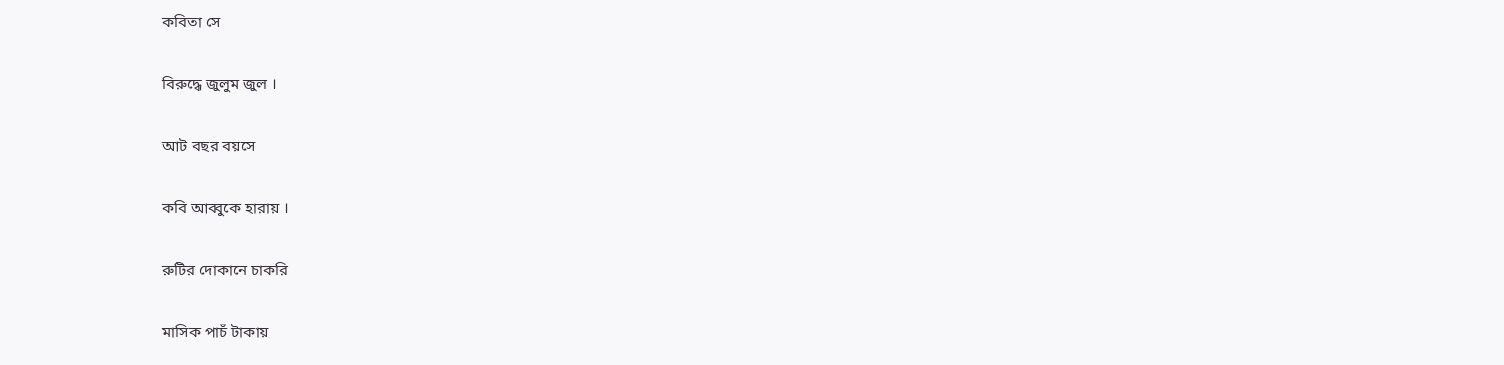কবিতা সে

বিরুদ্ধে জুলুম জুল ।

আট বছর বয়সে

কবি আব্বুকে হারায় ।

রুটির দোকানে চাকরি

মাসিক পাচঁ টাকায়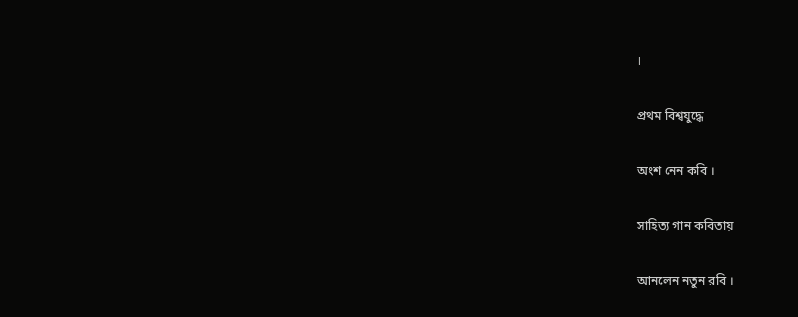।

প্রথম বিশ্বযুদ্ধে

অংশ নেন কবি ।

সাহিত্য গান কবিতায়

আনলেন নতুন রবি ।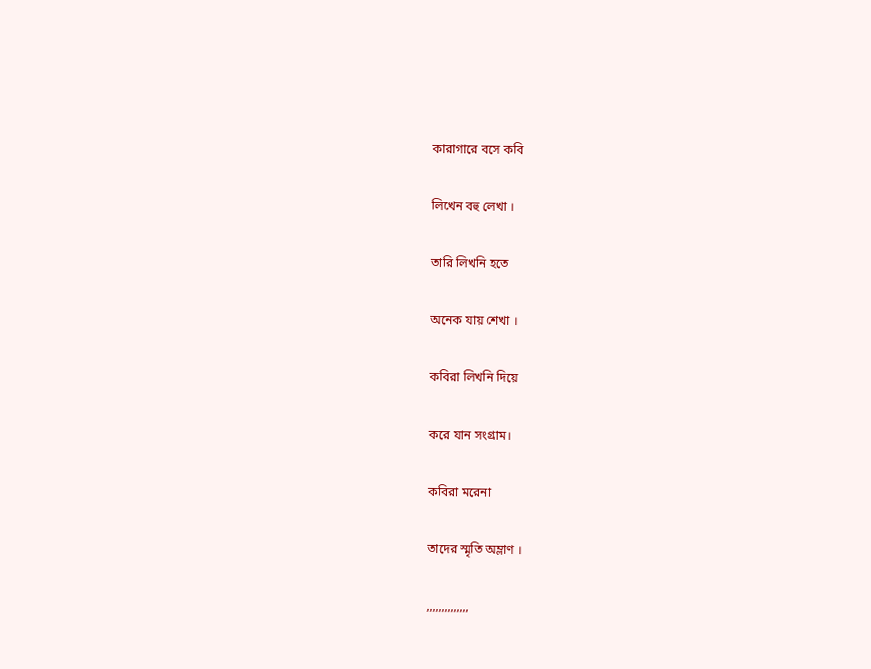কারাগারে বসে কবি

লিখেন বহু লেখা ।

তারি লিখনি হতে

অনেক যায় শেখা ।

কবিরা লিখনি দিয়ে

করে যান সংগ্রাম।

কবিরা মরেনা

তাদের স্মৃতি অম্লাণ ।

,,,,,,,,,,,,,,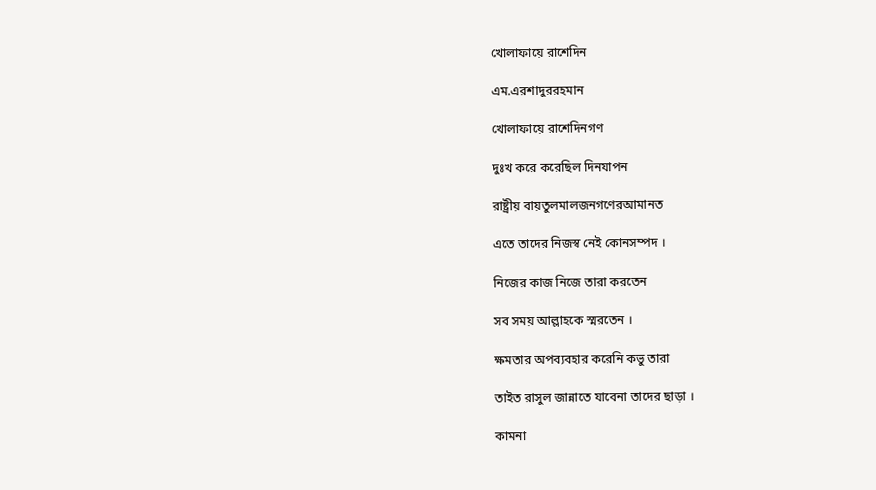খোলাফায়ে রাশেদিন

এম.এরশাদুররহমান

খোলাফায়ে রাশেদিনগণ

দুঃখ করে করেছিল দিনযাপন

রাষ্ট্রীয় বায়তুলমালজনগণেরআমানত

এতে তাদের নিজস্ব নেই কোনসম্পদ ।

নিজের কাজ নিজে তারা করতেন

সব সময় আল্লাহকে স্মরতেন ।

ক্ষমতার অপব্যবহার করেনি কভু তারা

তাইত রাসুল জান্নাতে যাবেনা তাদের ছাড়া ।

কামনা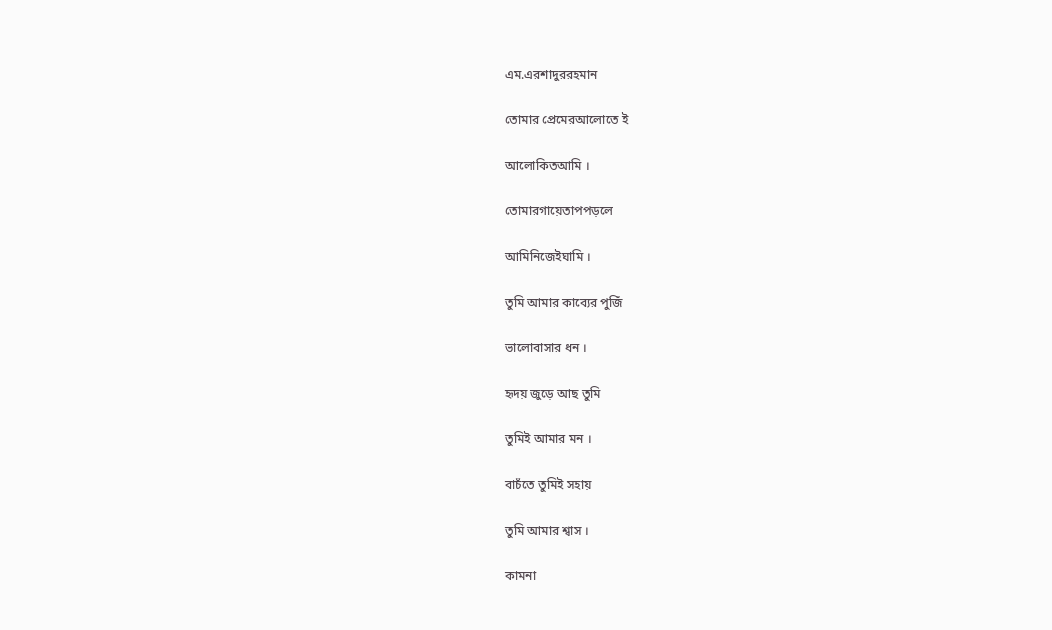এম.এরশাদুররহমান

তোমার প্রেমেরআলোতে ই

আলোকিতআমি ।

তোমারগায়েতাপপড়লে

আমিনিজেইঘামি ।

তুমি আমার কাব্যের পুজিঁ

ভালোবাসার ধন ।

হৃদয় জুড়ে আছ তুমি

তুমিই আমার মন ।

বাচঁতে তুমিই সহায়

তুমি আমার শ্বাস ।

কামনা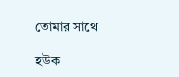তোমার সাথে

হউক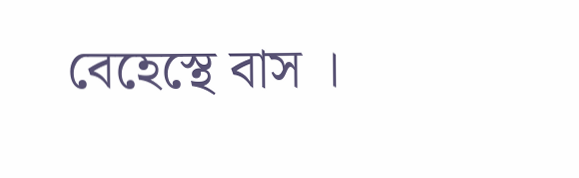বেহেস্থে বাস ।